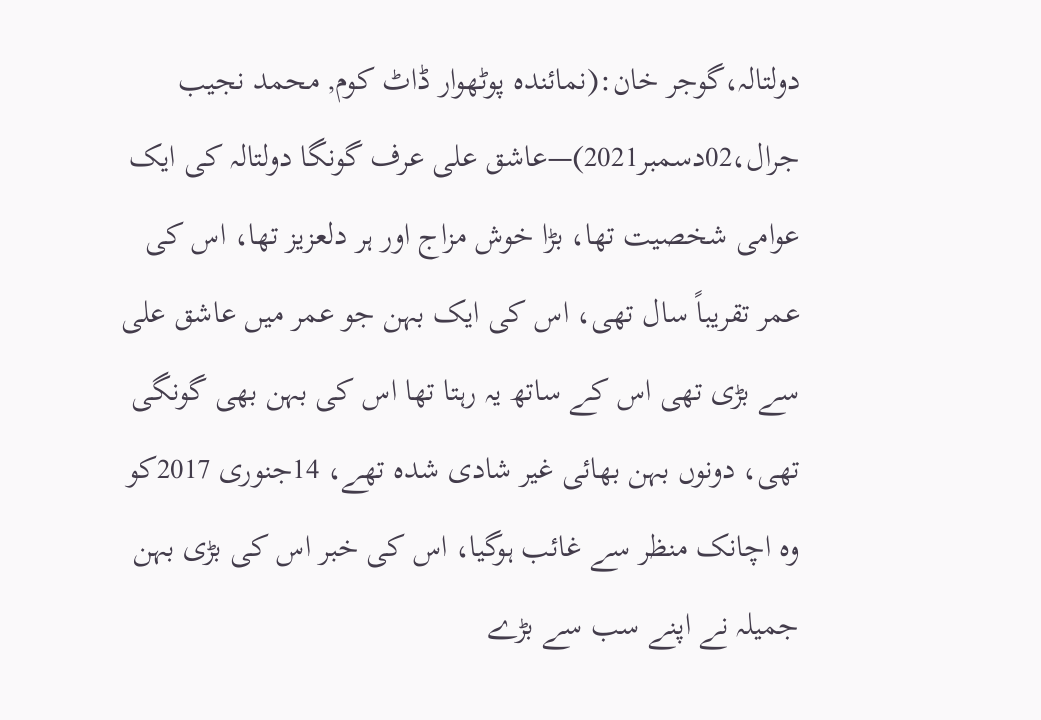دولتالہ،گوجر خان:(نمائندہ پوٹھوار ڈاٹ کوم, محمد نجیب جرال،02دسمبر2021)—عاشق علی عرف گونگا دولتالہ کی ایک عوامی شخصیت تھا، بڑا خوش مزاج اور ہر دلعزیز تھا، اس کی عمر تقریباً سال تھی، اس کی ایک بہن جو عمر میں عاشق علی سے بڑی تھی اس کے ساتھ یہ رہتا تھا اس کی بہن بھی گونگی تھی، دونوں بہن بھائی غیر شادی شدہ تھے، 14جنوری 2017کو وہ اچانک منظر سے غائب ہوگیا، اس کی خبر اس کی بڑی بہن جمیلہ نے اپنے سب سے بڑے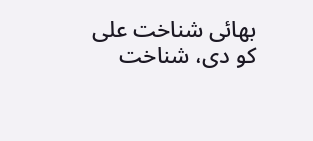بھائی شناخت علی کو دی، شناخت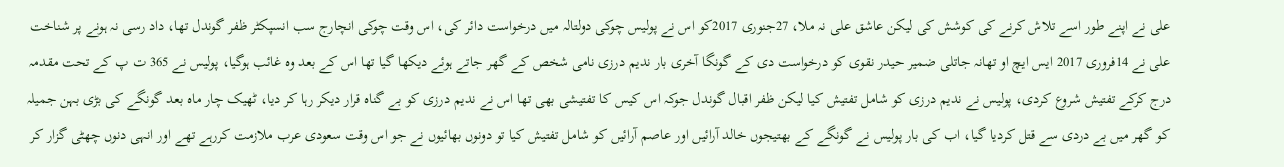علی نے اپنے طور اسے تلاش کرنے کی کوشش کی لیکن عاشق علی نہ ملا، 27جنوری 2017کو اس نے پولیس چوکی دولتالہ میں درخواست دائر کی، اس وقت چوکی انچارج سب انسپکٹر ظفر گوندل تھا، داد رسی نہ ہونے پر شناخت علی نے 14فروری 2017 ایس ایچ او تھانہ جاتلی ضمیر حیدر نقوی کو درخواست دی کے گونگا آخری بار ندیم درزی نامی شخص کے گھر جاتے ہوئے دیکھا گیا تھا اس کے بعد وہ غائب ہوگیا، پولیس نے 365 ت پ کے تحت مقدمہ درج کرکے تفتیش شروع کردی، پولیس نے ندیم درزی کو شامل تفتیش کیا لیکن ظفر اقبال گوندل جوکہ اس کیس کا تفتیشی بھی تھا اس نے ندیم درزی کو بے گناہ قرار دیکر رہا کر دیا، ٹھیک چار ماہ بعد گونگے کی بڑی بہن جمیلہ کو گھر میں بے دردی سے قتل کردیا گیا، اب کی بار پولیس نے گونگے کے بھتیجوں خالد آرائیں اور عاصم آرائیں کو شامل تفتیش کیا تو دونوں بھائیوں نے جو اس وقت سعودی عرب ملازمت کررہے تھے اور انہی دنوں چھٹی گزار کر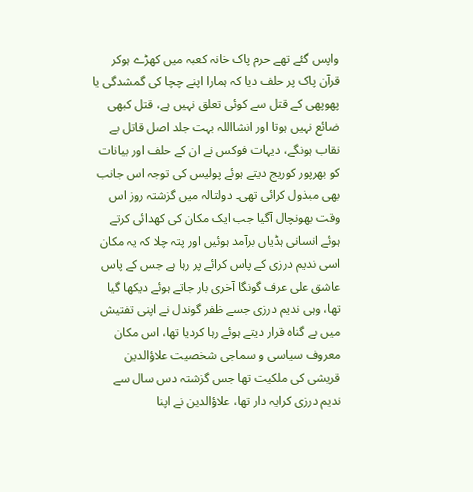واپس گئے تھے حرم پاک خانہ کعبہ میں کھڑے ہوکر قرآن پاک پر حلف دیا کہ ہمارا اپنے چچا کی گمشدگی یا پھوپھی کے قتل سے کوئی تعلق نہیں ہے، قتل کبھی ضائع نہیں ہوتا اور انشااللہ بہت جلد اصل قاتل بے نقاب ہونگے، دیہات فوکس نے ان کے حلف اور بیانات کو بھرپور کوریج دیتے ہوئے پولیس کی توجہ اس جانب بھی مبذول کرائی تھی۔ دولتالہ میں گزشتہ روز اس وقت بھونچال آگیا جب ایک مکان کی کھدائی کرتے ہوئے انسانی ہڈیاں برآمد ہوئیں اور پتہ چلا کہ یہ مکان اسی ندیم درزی کے پاس کرائے پر رہا ہے جس کے پاس عاشق علی عرف گونگا آخری بار جاتے ہوئے دیکھا گیا تھا، وہی ندیم درزی جسے ظفر گوندل نے اپنی تفتیش میں بے گناہ قرار دیتے ہوئے رہا کردیا تھا، اس مکان معروف سیاسی و سماجی شخصیت علاؤالدین قریشی کی ملکیت تھا جس گزشتہ دس سال سے ندیم درزی کرایہ دار تھا، علاؤالدین نے اپنا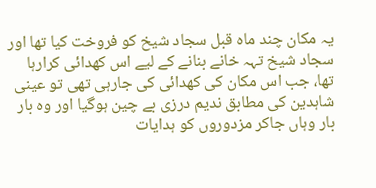یہ مکان چند ماہ قبل سجاد شیخ کو فروخت کیا تھا اور سجاد شیخ تہہ خانے بنانے کے لیے اس کھدائی کرارہا تھا، جب اس مکان کی کھدائی کی جارہی تھی تو عینی شاہدین کی مطابق ندیم درزی بے چین ہوگیا اور وہ بار بار وہاں جاکر مزدوروں کو ہدایات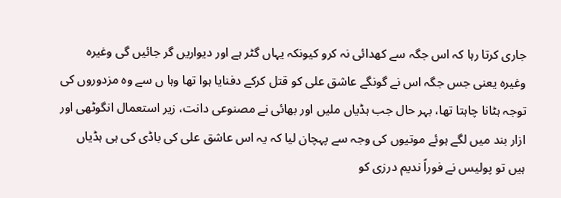جاری کرتا رہا کہ اس جگہ سے کھدائی نہ کرو کیونکہ یہاں گٹر ہے اور دیواریں گر جائیں گی وغیرہ وغیرہ یعنی جس جگہ اس نے گونگے عاشق علی کو قتل کرکے دفنایا ہوا تھا وہا ں سے وہ مزدوروں کی توجہ ہٹانا چاہتا تھا، بہر حال جب ہڈیاں ملیں اور بھائی نے مصنوعی دانت، زیر استعمال انگوٹھی اور ازار بند میں لگے ہوئے موتیوں کی وجہ سے پہچان لیا کہ یہ اس عاشق علی کی باڈی کی ہی ہڈیاں ہیں تو پولیس نے فوراً ندیم درزی کو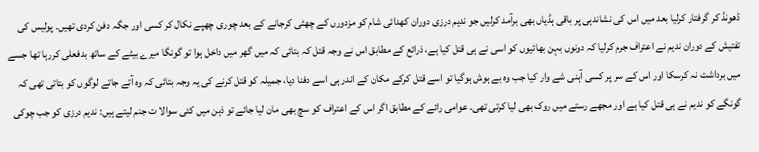ڈھونڈ کر گرفتار کرلیا بعد میں اس کی نشاندہی پر باقی ہڈیاں بھی برآمد کرلیں جو ندیم درزی دوران کھدائی شام کو مزدورں کے چھٹی کرجانے کے بعد چوری چھپے نکال کر کسی اور جگہ دفن کردی تھیں۔ پولیس کی تفتیش کے دوران ندیم نے اعتراف جرم کرلیا کہ دونوں بہن بھائیوں کو اسی نے ہی قتل کیا ہے، ذرائع کے مطابق اس نے وجہ قتل کہ بتائی کہ میں گھر میں داخل ہوا تو گونگا میرے بیٹے کے ساتھ بدفعلی کررہا تھا جسے میں برداشت نہ کرسکا اور اس کے سر پر کسی آہنی شے وار کیا جب وہ بے ہوش ہوگیا تو اسے قتل کرکے مکان کے اندر ہی اسے دفنا دیا، جمیلہ کو قتل کرنے کی یہ وجہ بتائی کہ وہ آتے جاتے لوگوں کو بتاتی تھی کہ گونگے کو ندیم نے ہی قتل کیا ہے اور مجھے رستے میں روک بھی لیا کرتی تھی۔ عوامی رائے کے مطابق اگر اس کے اعتراف کو سچ بھی مان لیا جائے تو ذہن میں کئی سوالا ت جنم لیتے ہیں: ندیم درزی کو جب چوکی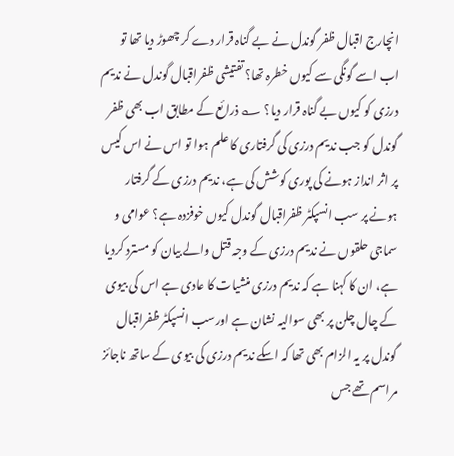انچارج اقبال ظفر گوندل نے بے گناہ قرار دے کر چھوڑ دیا تھا تو اب اسے گونگی سے کیوں خطرہ تھا؟ تفتیشی ظفراقبال گوندل نے ندیم درزی کو کیوں بے گناہ قرار دیا؟ ؎ ذرائع کے مطابق اب بھی ظفر گوندل کو جب ندیم درزی کی گرفتاری کا علم ہوا تو اس نے اس کیس پر اثر انداز ہونے کی پوری کوشش کی ہے، ندیم درزی کے گرفتار ہونے پر سب انسپکٹر ظفراقبال گوندل کیوں خوفزدہ ہے؟ عوامی و سماجی حلقوں نے ندیم درزی کے وجہ قتل والے بیان کو مسترد کردیا ہے، ان کا کہنا ہے کہ ندیم درزی منشیات کا عادی ہے اس کی بیوی کے چال چلن پر بھی سوالیہ نشان ہے اورسب انسپکٹر ظفراقبال گوندل پر یہ الزام بھی تھا کہ اسکے ندیم درزی کی بیوی کے ساتھ ناجائز مراسم تھے جس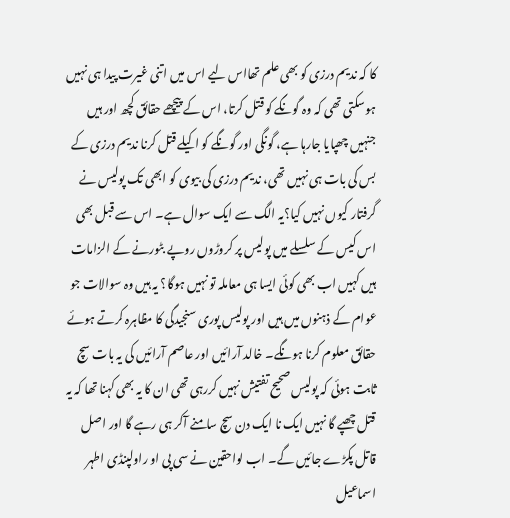کا کہ ندیم درزی کو بھی علم تھااس لیے اس میں اتنی غیرت پیدا ہی نہیں ہوسکتی تھی کہ وہ گونگے کو قتل کرتا، اس کے پیچھے حقائق کچھ اور ہیں جنہیں چھپایا جارہا ہے، گونگی اور گونگے کو اکیلے قتل کرنا ندیم درزی کے بس کی بات ہی نہیں تھی، ندیم درزی کی بیوی کو ابھی تک پولیس نے گرفتار کیوں نہیں کیا؟یہ الگ سے ایک سوال ہے۔ اس سے قبل بھی اس کیس کے سلسلے میں پولیس پر کروڑوں روپے بٹورنے کے الزامات ہیں کہیں اب بھی کوئی ایسا ہی معاملہ تو نہیں ہوگا؟ یہ ہیں وہ سوالات جو عوام کے ذہنوں میں ہیں اور پولیس پوری سنجیدگی کا مظاہرہ کرتے ہوئے حقائق معلوم کرنا ہونگے۔ خالد آرائیں اور عاصم آرائیں کی یہ بات سچ ثابت ہوئی کہ پولیس صحیح تفتیش نہیں کررہی تھی ان کا یہ بھی کہنا تھا کہ یہ قتل چھپے گا نہیں ایک نا ایک دن سچ سامنے آکر ہی رہے گا اور اصل قاتل پکڑے جائیں گے۔ اب لواحقین نے سی پی او راولپنڈی اطہر اسماعیل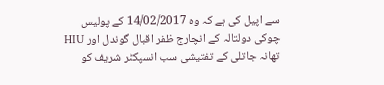سے اپیل کی ہے کہ وہ 14/02/2017 کے پولیس چوکی دولتالہ کے انچارج ظفر اقبال گوندل اور HIU تھانہ جاتلی کے تفتیشی سب انسپکٹر شریف کو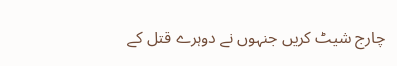چارج شیٹ کریں جنہوں نے دوہرے قتل کے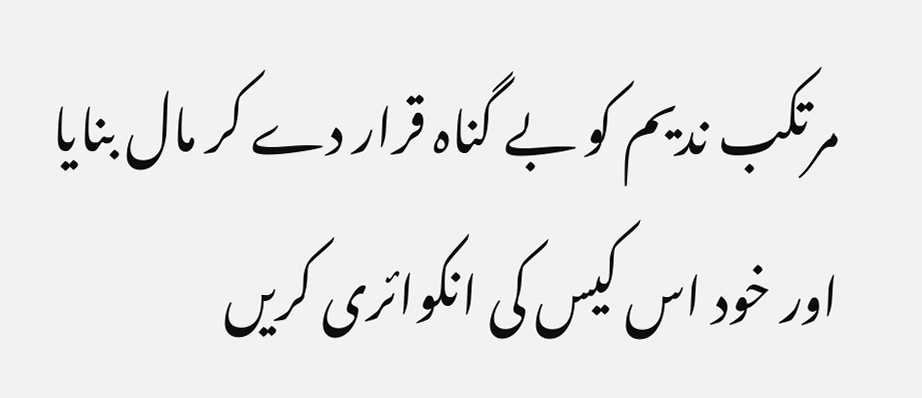مرتکب ندیم کو بے گناہ قرار دے کر مال بنایا اور خود اس کیس کی انکوائری کریں